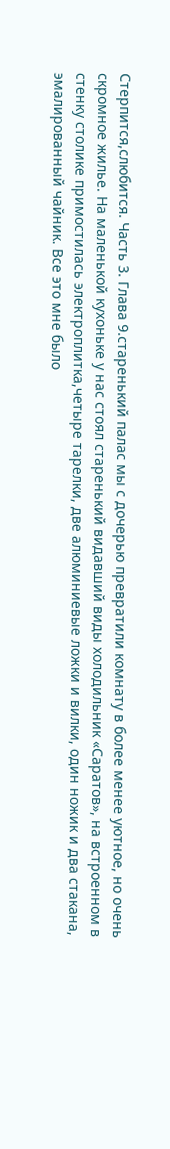Стерпится,слюбится. Часть 3. Глава 9.старенький палас мы с дочерью превратили комнату в более менее уютное, но очень скромное жилье. На маленькой кухоньке у нас стоял старенький видавший виды холодильник «Саратов», на встроенном в стенку столике примостилась электроплитка,четыре тарелки, две алюминиевые ложки и вилки, один ножик и два стакана, эмалированный чайник. Все это мне было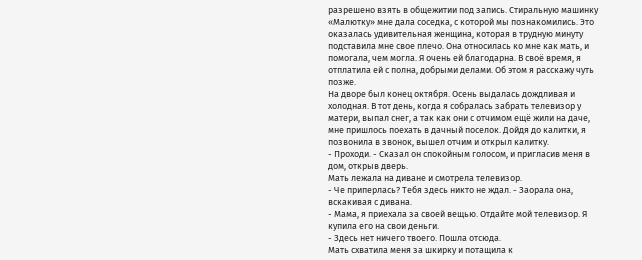разрешено взять в общежитии под запись. Стиральную машинку «Малютку» мне дала соседка, с которой мы познакомились. Это оказалась удивительная женщина, которая в трудную минуту подставила мне свое плечо. Она относилась ко мне как мать, и помогала, чем могла. Я очень ей благодарна. В своё время, я отплатила ей с полна, добрыми делами. Об этом я расскажу чуть позже.
На дворе был конец октября. Осень выдалась дождливая и холодная. В тот день, когда я собралась забрать телевизор у матери, выпал снег, а так как они с отчимом ещё жили на даче, мне пришлось поехать в дачный поселок. Дойдя до калитки, я позвонила в звонок, вышел отчим и открыл калитку.
- Проходи. - Сказал он спокойным голосом, и пригласив меня в дом, открыв дверь.
Мать лежала на диване и смотрела телевизор.
- Че приперлась? Тебя здесь никто не ждал. - Заорала она, вскакивая с дивана.
- Мама, я приехала за своей вещью. Отдайте мой телевизор. Я купила его на свои деньги.
- Здесь нет ничего твоего. Пошла отсюда.
Мать схватила меня за шкирку и потащила к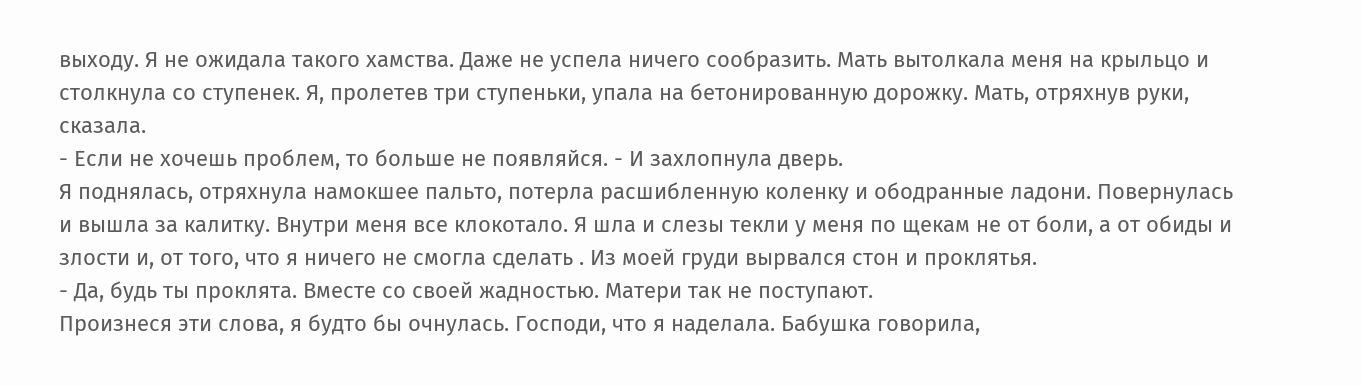выходу. Я не ожидала такого хамства. Даже не успела ничего сообразить. Мать вытолкала меня на крыльцо и столкнула со ступенек. Я, пролетев три ступеньки, упала на бетонированную дорожку. Мать, отряхнув руки, сказала.
- Если не хочешь проблем, то больше не появляйся. - И захлопнула дверь.
Я поднялась, отряхнула намокшее пальто, потерла расшибленную коленку и ободранные ладони. Повернулась и вышла за калитку. Внутри меня все клокотало. Я шла и слезы текли у меня по щекам не от боли, а от обиды и злости и, от того, что я ничего не смогла сделать . Из моей груди вырвался стон и проклятья.
- Да, будь ты проклята. Вместе со своей жадностью. Матери так не поступают.
Произнеся эти слова, я будто бы очнулась. Господи, что я наделала. Бабушка говорила,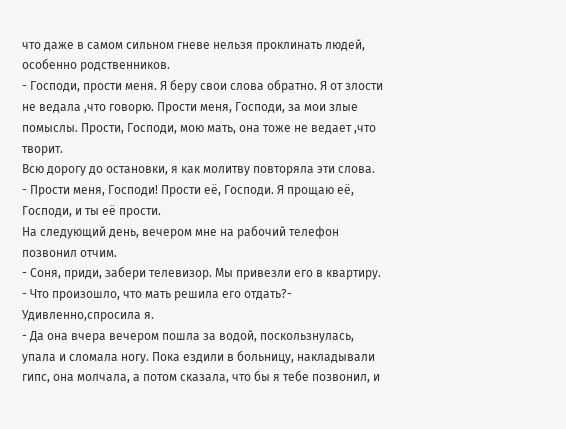что даже в самом сильном гневе нельзя проклинать людей, особенно родственников.
- Господи, прости меня. Я беру свои слова обратно. Я от злости не ведала ,что говорю. Прости меня, Господи, за мои злые помыслы. Прости, Господи, мою мать, она тоже не ведает ,что творит.
Всю дорогу до остановки, я как молитву повторяла эти слова.
- Прости меня, Господи! Прости её, Господи. Я прощаю её, Господи, и ты её прости.
На следующий день, вечером мне на рабочий телефон позвонил отчим.
- Соня, приди, забери телевизор. Мы привезли его в квартиру.
- Что произошло, что мать решила его отдать?- Удивленно,спросила я.
- Да она вчера вечером пошла за водой, поскользнулась, упала и сломала ногу. Пока ездили в больницу, накладывали гипс, она молчала, а потом сказала, что бы я тебе позвонил, и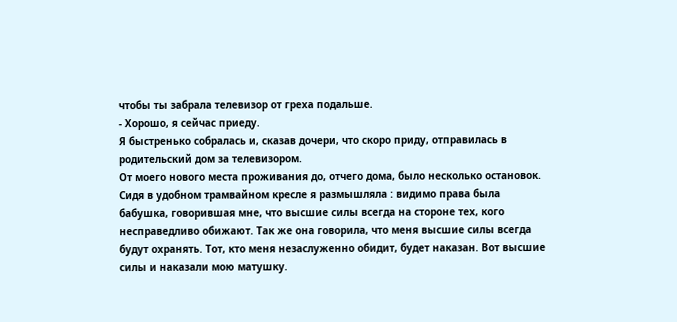чтобы ты забрала телевизор от греха подальше.
- Хорошо, я сейчас приеду.
Я быстренько собралась и, сказав дочери, что скоро приду, отправилась в родительский дом за телевизором.
От моего нового места проживания до, отчего дома, было несколько остановок. Сидя в удобном трамвайном кресле я размышляла : видимо права была бабушка, говорившая мне, что высшие силы всегда на стороне тех, кого несправедливо обижают. Так же она говорила, что меня высшие силы всегда будут охранять. Тот, кто меня незаслуженно обидит, будет наказан. Вот высшие силы и наказали мою матушку.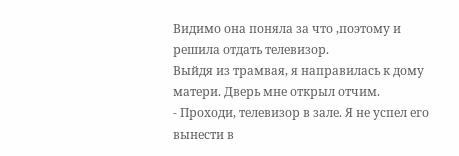Видимо она поняла за что ,поэтому и решила отдать телевизор.
Выйдя из трамвая, я направилась к дому матери. Дверь мне открыл отчим.
- Проходи, телевизор в зале. Я не успел его вынести в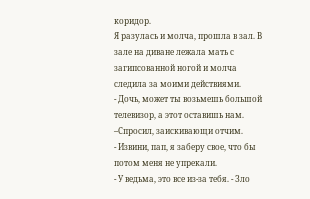коридор.
Я разулась и молча, прошла в зал. В зале на диване лежала мать с загипсованной ногой и молча следила за моими действиями.
- Дочь, может ты возьмешь большой телевизор, а этот оставишь нам. –Спросил, заискивающи отчим.
- Извини, пап, я заберу свое, что бы потом меня не упрекали.
- У ведьма, это все из-за тебя. - Зло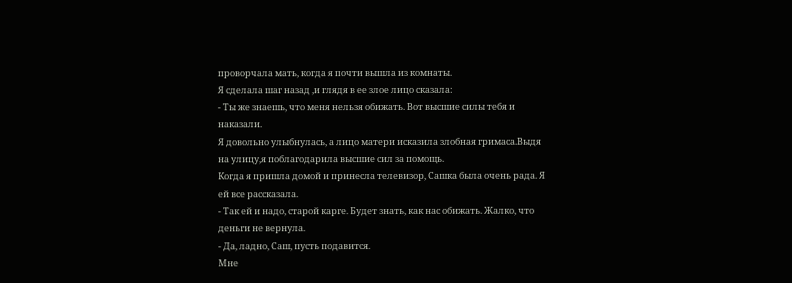проворчала мать, когда я почти вышла из комнаты.
Я сделала шаг назад ,и глядя в ее злое лицо сказала:
- Ты же знаешь, что меня нельзя обижать. Вот высшие силы тебя и наказали.
Я довольно улыбнулась, а лицо матери исказила злобная гримаса.Выдя на улицу,я поблагодарила высшие сил за помощь.
Когда я пришла домой и принесла телевизор, Сашка была очень рада. Я ей все рассказала.
- Так ей и надо, старой карге. Будет знать, как нас обижать. Жалко, что деньги не вернула.
- Да, ладно, Саш, пусть подавится.
Мне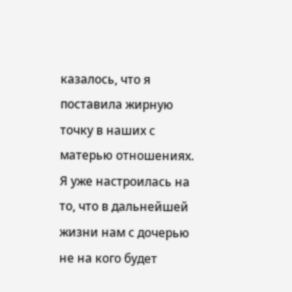казалось, что я поставила жирную точку в наших с матерью отношениях.
Я уже настроилась на то, что в дальнейшей жизни нам с дочерью не на кого будет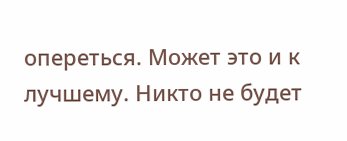опереться. Может это и к лучшему. Никто не будет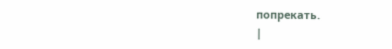попрекать.
|